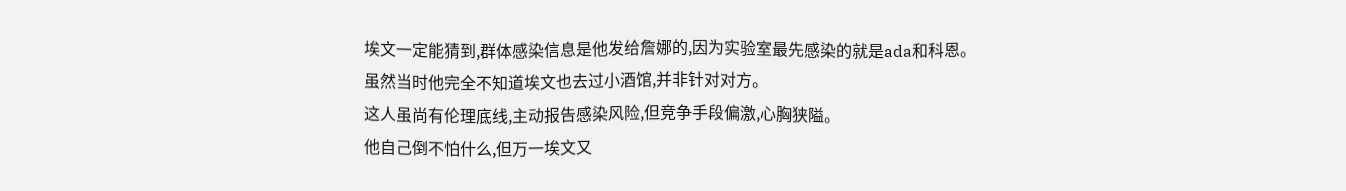埃文一定能猜到,群体感染信息是他发给詹娜的,因为实验室最先感染的就是ada和科恩。
虽然当时他完全不知道埃文也去过小酒馆,并非针对对方。
这人虽尚有伦理底线,主动报告感染风险,但竞争手段偏激,心胸狭隘。
他自己倒不怕什么,但万一埃文又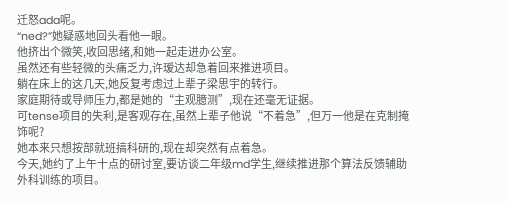迁怒ada呢。
“ned?”她疑惑地回头看他一眼。
他挤出个微笑,收回思绪,和她一起走进办公室。
虽然还有些轻微的头痛乏力,许瑷达却急着回来推进项目。
躺在床上的这几天,她反复考虑过上辈子梁思宇的转行。
家庭期待或导师压力,都是她的“主观臆测”,现在还毫无证据。
可tense项目的失利,是客观存在,虽然上辈子他说“不着急”,但万一他是在克制掩饰呢?
她本来只想按部就班搞科研的,现在却突然有点着急。
今天,她约了上午十点的研讨室,要访谈二年级md学生,继续推进那个算法反馈辅助外科训练的项目。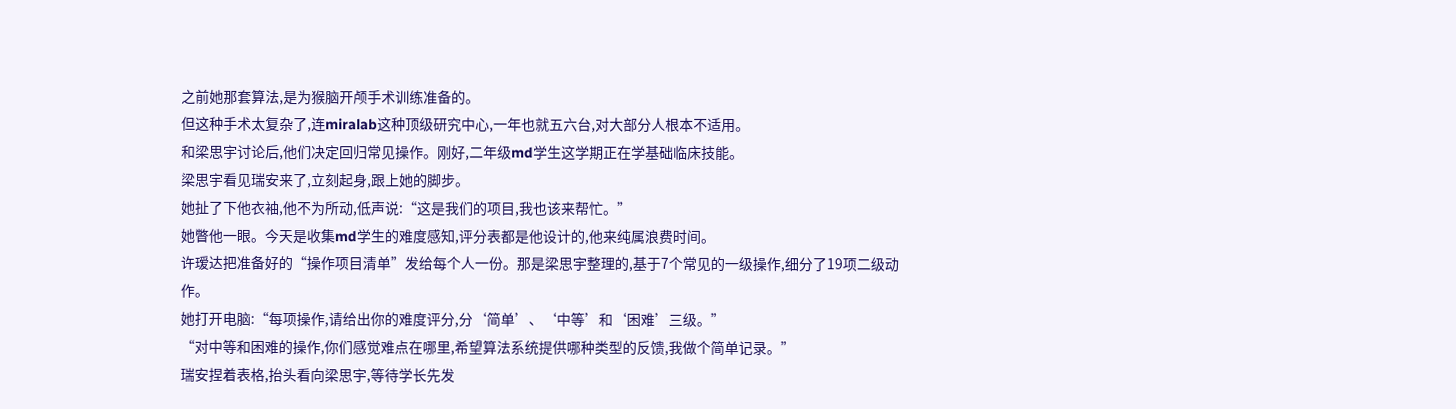之前她那套算法,是为猴脑开颅手术训练准备的。
但这种手术太复杂了,连miralab这种顶级研究中心,一年也就五六台,对大部分人根本不适用。
和梁思宇讨论后,他们决定回归常见操作。刚好,二年级md学生这学期正在学基础临床技能。
梁思宇看见瑞安来了,立刻起身,跟上她的脚步。
她扯了下他衣袖,他不为所动,低声说:“这是我们的项目,我也该来帮忙。”
她瞥他一眼。今天是收集md学生的难度感知,评分表都是他设计的,他来纯属浪费时间。
许瑷达把准备好的“操作项目清单”发给每个人一份。那是梁思宇整理的,基于7个常见的一级操作,细分了19项二级动作。
她打开电脑:“每项操作,请给出你的难度评分,分‘简单’、‘中等’和‘困难’三级。”
“对中等和困难的操作,你们感觉难点在哪里,希望算法系统提供哪种类型的反馈,我做个简单记录。”
瑞安捏着表格,抬头看向梁思宇,等待学长先发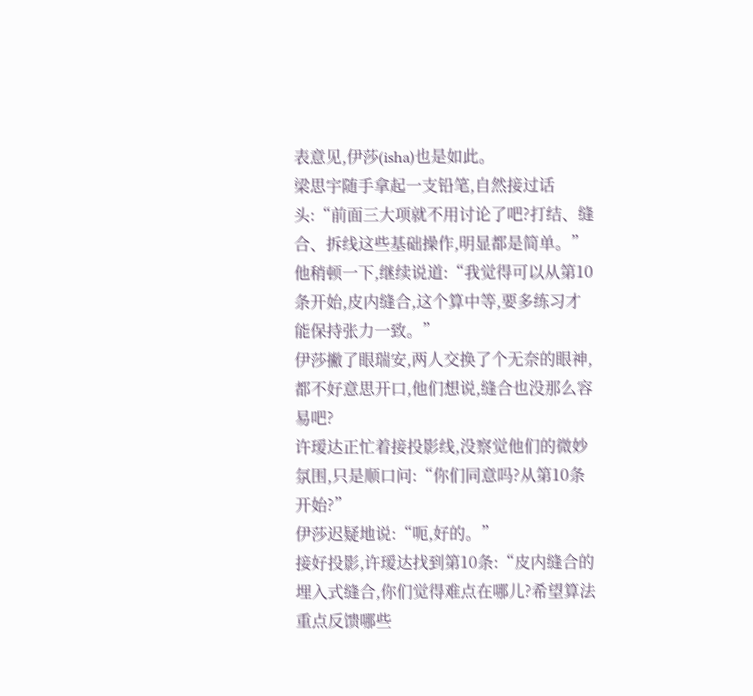表意见,伊莎(isha)也是如此。
梁思宇随手拿起一支铅笔,自然接过话头:“前面三大项就不用讨论了吧?打结、缝合、拆线这些基础操作,明显都是简单。”
他稍顿一下,继续说道:“我觉得可以从第10条开始,皮内缝合,这个算中等,要多练习才能保持张力一致。”
伊莎撇了眼瑞安,两人交换了个无奈的眼神,都不好意思开口,他们想说,缝合也没那么容易吧?
许瑷达正忙着接投影线,没察觉他们的微妙氛围,只是顺口问:“你们同意吗?从第10条开始?”
伊莎迟疑地说:“呃,好的。”
接好投影,许瑷达找到第10条:“皮内缝合的埋入式缝合,你们觉得难点在哪儿?希望算法重点反馈哪些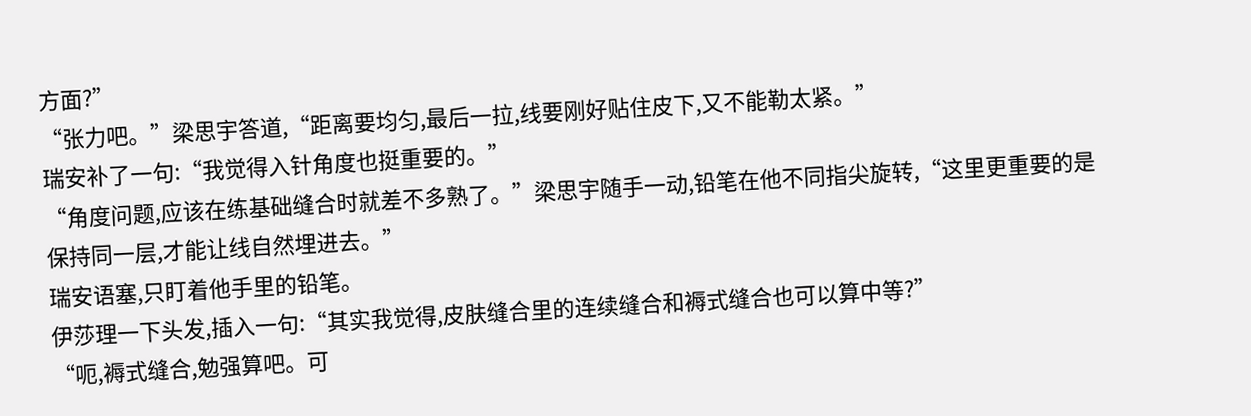方面?”
“张力吧。”梁思宇答道,“距离要均匀,最后一拉,线要刚好贴住皮下,又不能勒太紧。”
瑞安补了一句:“我觉得入针角度也挺重要的。”
“角度问题,应该在练基础缝合时就差不多熟了。”梁思宇随手一动,铅笔在他不同指尖旋转,“这里更重要的是保持同一层,才能让线自然埋进去。”
瑞安语塞,只盯着他手里的铅笔。
伊莎理一下头发,插入一句:“其实我觉得,皮肤缝合里的连续缝合和褥式缝合也可以算中等?”
“呃,褥式缝合,勉强算吧。可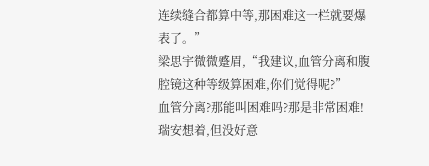连续缝合都算中等,那困难这一栏就要爆表了。”
梁思宇微微蹙眉,“我建议,血管分离和腹腔镜这种等级算困难,你们觉得呢?”
血管分离?那能叫困难吗?那是非常困难!瑞安想着,但没好意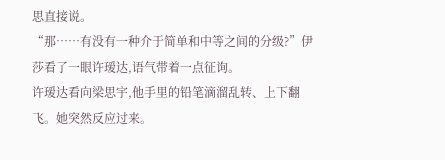思直接说。
“那……有没有一种介于简单和中等之间的分级?”伊莎看了一眼许瑷达,语气带着一点征询。
许瑷达看向梁思宇,他手里的铅笔滴溜乱转、上下翻飞。她突然反应过来。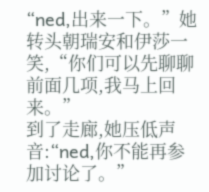“ned,出来一下。”她转头朝瑞安和伊莎一笑,“你们可以先聊聊前面几项,我马上回来。”
到了走廊,她压低声音:“ned,你不能再参加讨论了。”